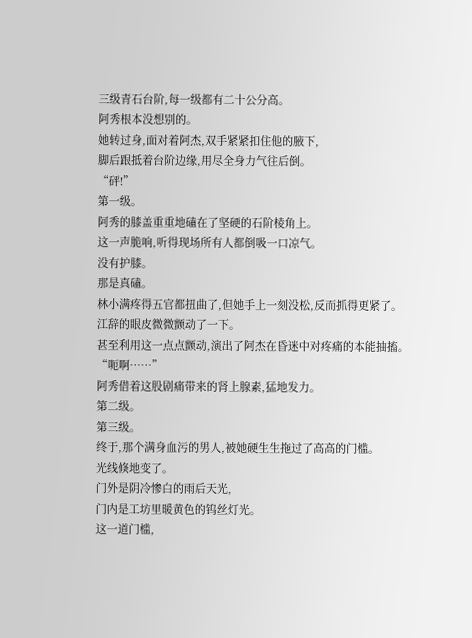三级青石台阶,每一级都有二十公分高。
阿秀根本没想别的。
她转过身,面对着阿杰,双手紧紧扣住他的腋下,
脚后跟抵着台阶边缘,用尽全身力气往后倒。
“砰!”
第一级。
阿秀的膝盖重重地磕在了坚硬的石阶棱角上。
这一声脆响,听得现场所有人都倒吸一口凉气。
没有护膝。
那是真磕。
林小满疼得五官都扭曲了,但她手上一刻没松,反而抓得更紧了。
江辞的眼皮微微颤动了一下。
甚至利用这一点点颤动,演出了阿杰在昏迷中对疼痛的本能抽搐。
“呃啊……”
阿秀借着这股剧痛带来的肾上腺素,猛地发力。
第二级。
第三级。
终于,那个满身血污的男人,被她硬生生拖过了高高的门槛。
光线倏地变了。
门外是阴冷惨白的雨后天光,
门内是工坊里暖黄色的钨丝灯光。
这一道门槛,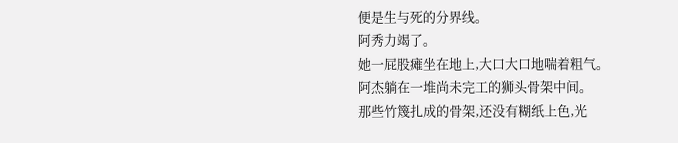便是生与死的分界线。
阿秀力竭了。
她一屁股瘫坐在地上,大口大口地喘着粗气。
阿杰躺在一堆尚未完工的狮头骨架中间。
那些竹篾扎成的骨架,还没有糊纸上色,光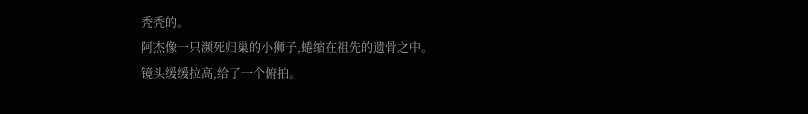秃秃的。
阿杰像一只濒死归巢的小狮子,蜷缩在祖先的遗骨之中。
镜头缓缓拉高,给了一个俯拍。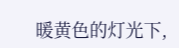暖黄色的灯光下,